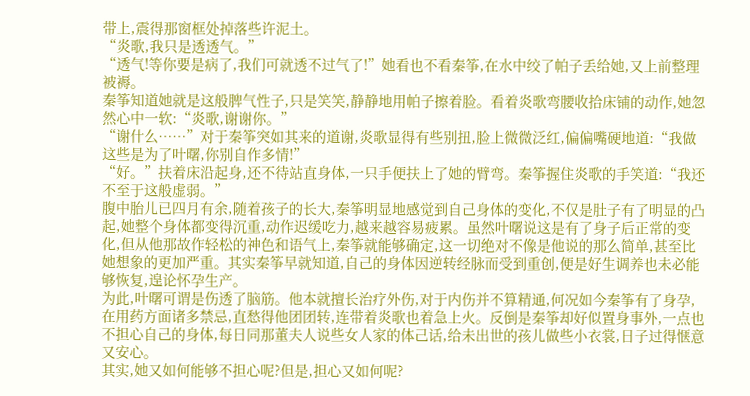带上,震得那窗框处掉落些许泥土。
“炎歌,我只是透透气。”
“透气!等你要是病了,我们可就透不过气了!”她看也不看秦筝,在水中绞了帕子丢给她,又上前整理被褥。
秦筝知道她就是这般脾气性子,只是笑笑,静静地用帕子擦着脸。看着炎歌弯腰收拾床铺的动作,她忽然心中一软:“炎歌,谢谢你。”
“谢什么……”对于秦筝突如其来的道谢,炎歌显得有些别扭,脸上微微泛红,偏偏嘴硬地道:“我做这些是为了叶曙,你别自作多情!”
“好。”扶着床沿起身,还不待站直身体,一只手便扶上了她的臂弯。秦筝握住炎歌的手笑道:“我还不至于这般虚弱。”
腹中胎儿已四月有余,随着孩子的长大,秦筝明显地感觉到自己身体的变化,不仅是肚子有了明显的凸起,她整个身体都变得沉重,动作迟缓吃力,越来越容易疲累。虽然叶曙说这是有了身子后正常的变化,但从他那故作轻松的神色和语气上,秦筝就能够确定,这一切绝对不像是他说的那么简单,甚至比她想象的更加严重。其实秦筝早就知道,自己的身体因逆转经脉而受到重创,便是好生调养也未必能够恢复,遑论怀孕生产。
为此,叶曙可谓是伤透了脑筋。他本就擅长治疗外伤,对于内伤并不算精通,何况如今秦筝有了身孕,在用药方面诸多禁忌,直愁得他团团转,连带着炎歌也着急上火。反倒是秦筝却好似置身事外,一点也不担心自己的身体,每日同那董夫人说些女人家的体己话,给未出世的孩儿做些小衣裳,日子过得惬意又安心。
其实,她又如何能够不担心呢?但是,担心又如何呢?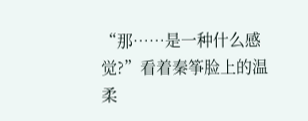“那……是一种什么感觉?”看着秦筝脸上的温柔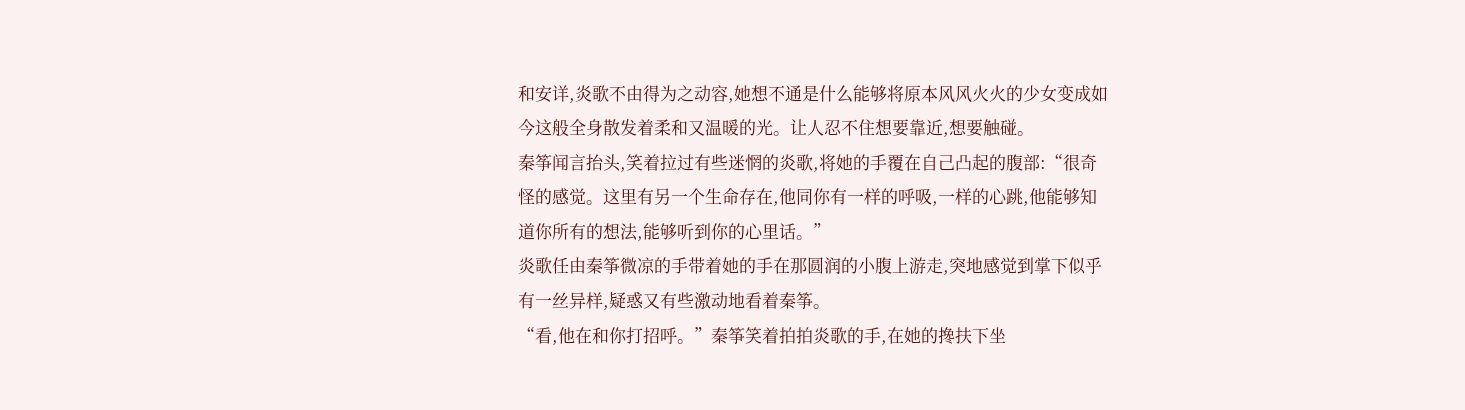和安详,炎歌不由得为之动容,她想不通是什么能够将原本风风火火的少女变成如今这般全身散发着柔和又温暖的光。让人忍不住想要靠近,想要触碰。
秦筝闻言抬头,笑着拉过有些迷惘的炎歌,将她的手覆在自己凸起的腹部:“很奇怪的感觉。这里有另一个生命存在,他同你有一样的呼吸,一样的心跳,他能够知道你所有的想法,能够听到你的心里话。”
炎歌任由秦筝微凉的手带着她的手在那圆润的小腹上游走,突地感觉到掌下似乎有一丝异样,疑惑又有些激动地看着秦筝。
“看,他在和你打招呼。”秦筝笑着拍拍炎歌的手,在她的搀扶下坐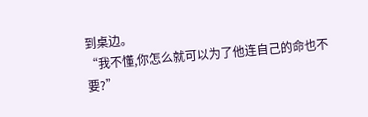到桌边。
“我不懂,你怎么就可以为了他连自己的命也不要?”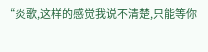“炎歌,这样的感觉我说不清楚,只能等你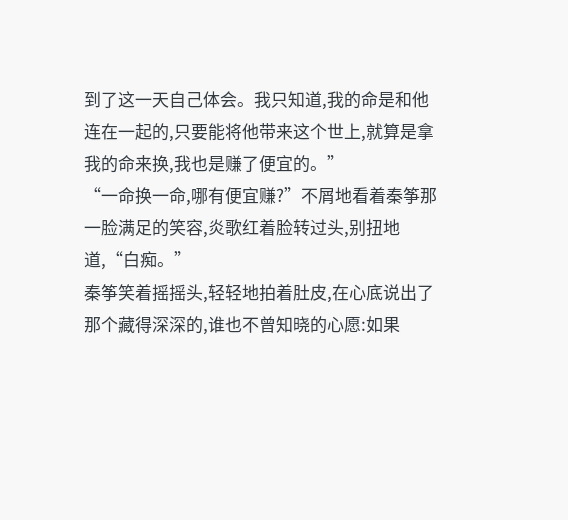到了这一天自己体会。我只知道,我的命是和他连在一起的,只要能将他带来这个世上,就算是拿我的命来换,我也是赚了便宜的。”
“一命换一命,哪有便宜赚?”不屑地看着秦筝那一脸满足的笑容,炎歌红着脸转过头,别扭地道,“白痴。”
秦筝笑着摇摇头,轻轻地拍着肚皮,在心底说出了那个藏得深深的,谁也不曾知晓的心愿:如果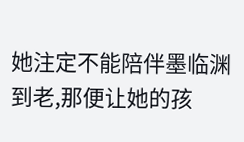她注定不能陪伴墨临渊到老,那便让她的孩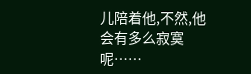儿陪着他,不然,他会有多么寂寞呢……